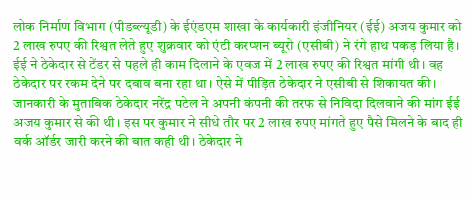लोक निर्माण विभाग (पीडब्ल्यूडी) के ईएंडएम शाखा के कार्यकारी इंजीनियर (ईई) अजय कुमार को 2 लाख रुपए की रिश्वत लेते हुए शुक्रवार को एंटी करप्शन ब्यूरो (एसीबी) ने रंगे हाथ पकड़ लिया है। ईई ने ठेकेदार से टेंडर से पहले ही काम दिलाने के एवज में 2 लाख रुपए की रिश्वत मांगी थी। वह ठेकेदार पर रकम देने पर दबाव बना रहा था। ऐसे में पीड़ित ठेकेदार ने एसीबी से शिकायत की।
जानकारी के मुताबिक ठेकेदार नरेंद्र पटेल ने अपनी कंपनी की तरफ से निविदा दिलवाने की मांग ईई अजय कुमार से की थी। इस पर कुमार ने सीधे तौर पर 2 लाख रुपए मांगते हुए पैसे मिलने के बाद ही वर्क ऑर्डर जारी करने की बात कही थी। ठेकेदार ने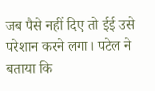जब पैसे नहीं दिए तो ईई उसे परेशान करने लगा। पटेल ने बताया कि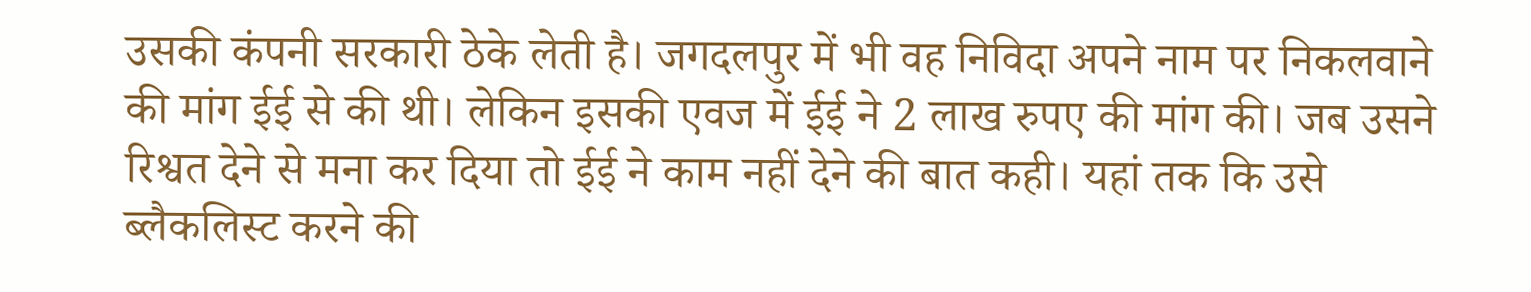उसकी कंपनी सरकारी ठेके लेती है। जगदलपुर में भी वह निविदा अपने नाम पर निकलवाने की मांग ईई से की थी। लेकिन इसकी एवज में ईई ने 2 लाख रुपए की मांग की। जब उसने रिश्वत देने से मना कर दिया तो ईई ने काम नहीं देने की बात कही। यहां तक कि उसे ब्लैकलिस्ट करने की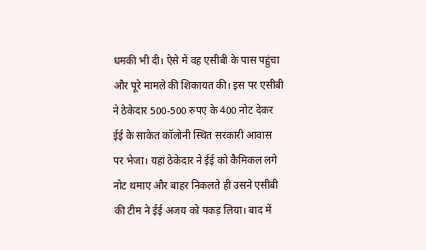धमकी भी दी। ऐसे में वह एसीबी के पास पहुंचा और पूरे मामले की शिकायत की। इस पर एसीबी ने ठेकेदार 500-500 रुपए के 400 नोट देकर ईई के साकेत कॉलोनी स्थित सरकारी आवास पर भेजा। यहां ठेकेदार ने ईई को कैमिकल लगे नोट थमाए और बाहर निकलते ही उसने एसीबी की टीम ने ईई अजय को पकड़ लिया। बाद में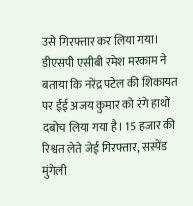उसे गिरफ्तार कर लिया गया। डीएसपी एसीबी रमेश मरकाम ने बताया कि नरेंद्र पटेल की शिकायत पर ईई अजय कुमार को रंगे हाथों दबोच लिया गया है। 15 हजार की रिश्वत लेते जेई गिरफ्तार, सस्पेंड मुंगेली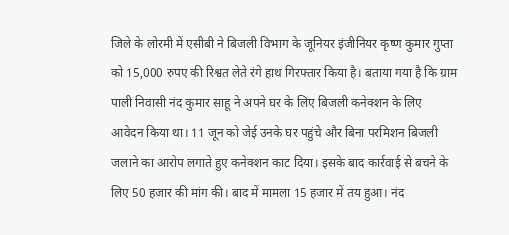जिले के लोरमी में एसीबी ने बिजली विभाग के जूनियर इंजीनियर कृष्ण कुमार गुप्ता को 15,000 रुपए की रिश्वत लेते रंगे हाथ गिरफ्तार किया है। बताया गया है कि ग्राम पाली निवासी नंद कुमार साहू ने अपने घर के लिए बिजली कनेक्शन के लिए आवेदन किया था। 11 जून को जेई उनके घर पहुंचे और बिना परमिशन बिजली जलाने का आरोप लगाते हुए कनेक्शन काट दिया। इसके बाद कार्रवाई से बचने के लिए 50 हजार की मांग की। बाद में मामला 15 हजार में तय हुआ। नंद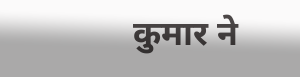कुमार ने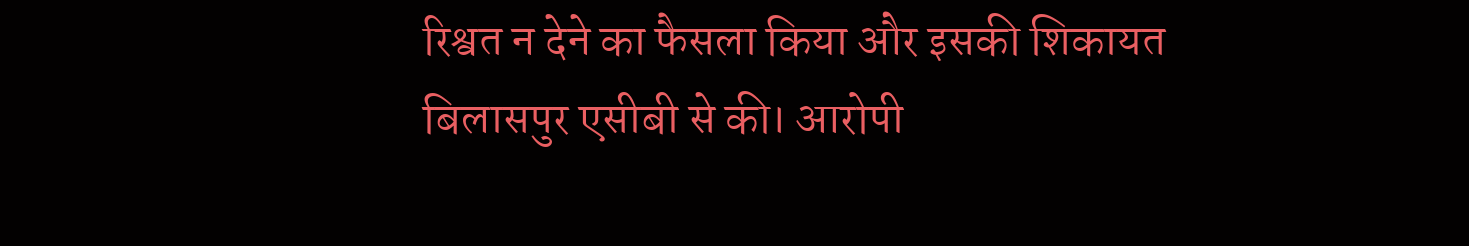रिश्वत न देने का फैसला किया और इसकी शिकायत बिलासपुर एसीबी से की। आरोपी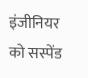इंजीनियर को सस्पेंड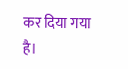कर दिया गया है।